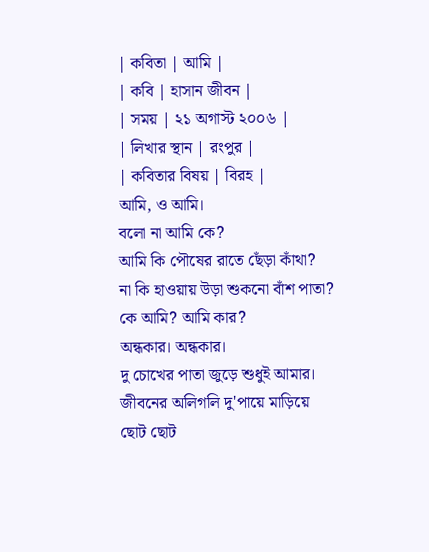| কবিতা | আমি |
| কবি | হাসান জীবন |
| সময় | ২১ অগাস্ট ২০০৬ |
| লিখার স্থান | রংপুর |
| কবিতার বিষয় | বিরহ |
আমি, ও আমি।
বলো না আমি কে?
আমি কি পৌষের রাতে ছেঁড়া কাঁথা?
না কি হাওয়ায় উড়া শুকনো বাঁশ পাতা?
কে আমি? আমি কার?
অন্ধকার। অন্ধকার।
দু চোখের পাতা জুড়ে শুধুই আমার।
জীবনের অলিগলি দু'পায়ে মাড়িয়ে
ছোট ছোট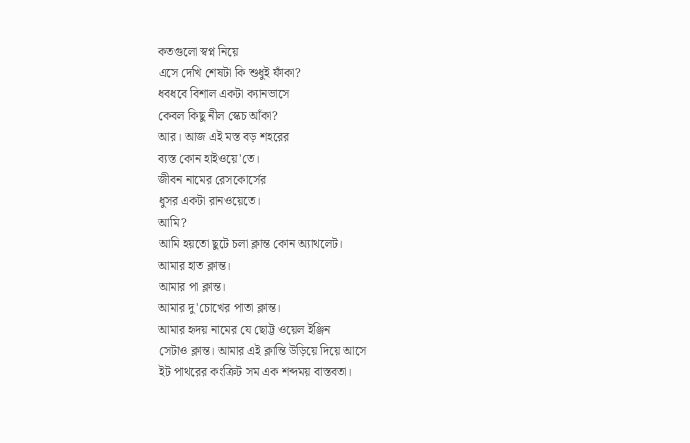কতগুলো স্বপ্ন নিয়ে
এসে দেখি শেষটা কি শুধুই ফাঁকা?
ধবধবে বিশাল একটা ক্যানভাসে
কেবল কিছু নীল স্কেচ আঁকা?
আর। আজ এই মস্ত বড় শহরের
ব্যস্ত কোন হাইওয়ে'তে।
জীবন নামের রেসকোর্সের
ধুসর একটা রানওয়েতে।
আমি?
আমি হয়তো ছুটে চলা ক্লান্ত কোন অ্যাথলেট।
আমার হাত ক্লান্ত।
আমার পা ক্লান্ত।
আমার দু'চোখের পাতা ক্লান্ত।
আমার হৃদয় নামের যে ছোট্ট ওয়েল ইঞ্জিন
সেটাও ক্লান্ত। আমার এই ক্লান্তি উড়িয়ে দিয়ে আসে
ইট পাথরের কংক্রিট সম এক শব্দময় বাস্তবতা।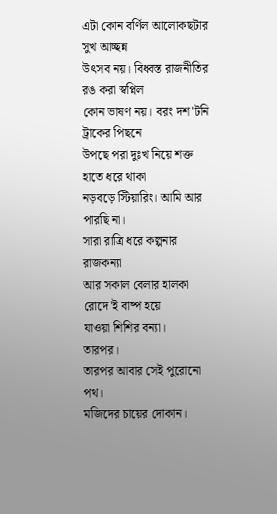এটা কোন বর্ণিল আলোকছটার সুখ আচ্ছন্ন
উৎসব নয়। বিধ্বস্ত রাজনীতির রঙ করা স্বপ্নিল
কোন ভাষণ নয়। বরং দশ'টনি ট্রাকের পিছনে
উপছে পরা দুঃখ নিয়ে শক্ত হাতে ধরে থাকা
নড়বড়ে স্টিয়ারিং। আমি আর পারছি না।
সারা রাত্রি ধরে কল্পনার রাজকন্যা
আর সকাল বেলার হালকা রোদে'ই বাষ্প হয়ে
যাওয়া শিশির বন্যা।
তারপর।
তারপর আবার সেই পুরোনো পথ।
মজিদের চায়ের দোকান।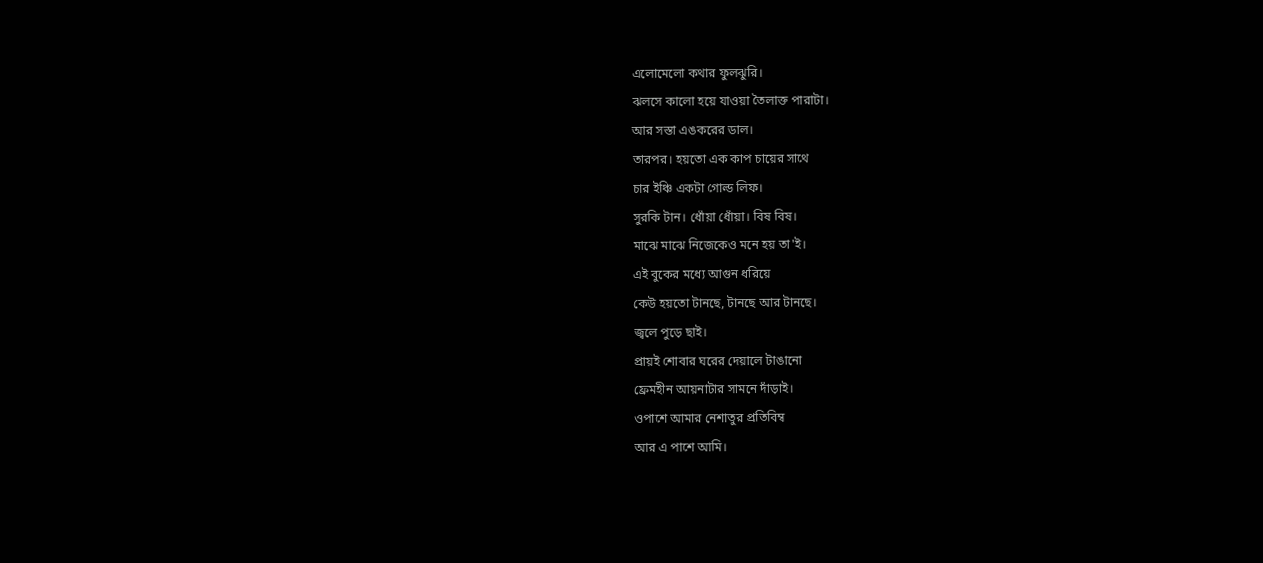এলোমেলো কথার ফুলঝুরি।
ঝলসে কালো হয়ে যাওয়া তৈলাক্ত পারাটা।
আর সস্তা এঙকরের ডাল।
তারপর। হয়তো এক কাপ চায়ের সাথে
চার ইঞ্চি একটা গোল্ড লিফ।
সুরকি টান। ধোঁয়া ধোঁয়া। বিষ বিষ।
মাঝে মাঝে নিজেকেও মনে হয় তা'ই।
এই বুকের মধ্যে আগুন ধরিয়ে
কেউ হয়তো টানছে, টানছে আর টানছে।
জ্বলে পুড়ে ছাই।
প্রায়ই শোবার ঘরের দেয়ালে টাঙানো
ফ্রেমহীন আয়নাটার সামনে দাঁড়াই।
ওপাশে আমার নেশাতুর প্রতিবিম্ব
আর এ পাশে আমি।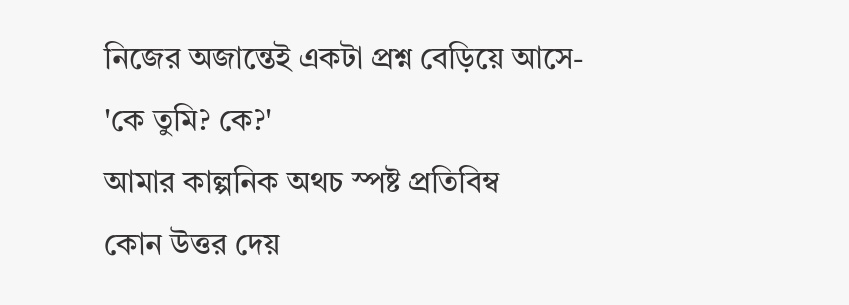নিজের অজান্তেই একটা প্রশ্ন বেড়িয়ে আসে-
'কে তুমি? কে?'
আমার কাল্পনিক অথচ স্পষ্ট প্রতিবিম্ব
কোন উত্তর দেয়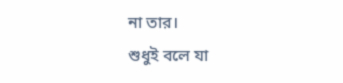না তার।
শুধুই বলে যা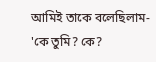আমিই তাকে বলেছিলাম-
'কে তুমি? কে?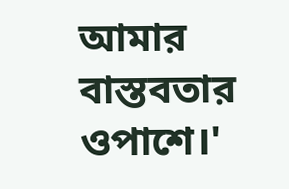আমার বাস্তবতার ওপাশে।'